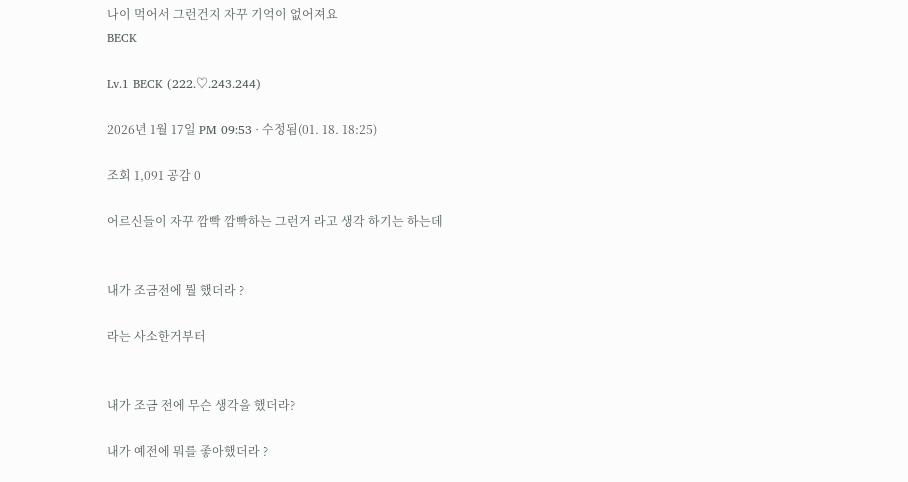나이 먹어서 그런건지 자꾸 기억이 없어져요
BECK

Lv.1 BECK (222.♡.243.244)

2026년 1월 17일 PM 09:53 · 수정됨(01. 18. 18:25)

조회 1,091 공감 0

어르신들이 자꾸 깜빡 깜빡하는 그런거 라고 생각 하기는 하는데


내가 조금전에 뭘 했더라 ?

라는 사소한거부터


내가 조금 전에 무슨 생각을 했더라?

내가 예전에 뭐를 좋아했더라 ?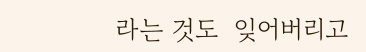라는 것도  잊어버리고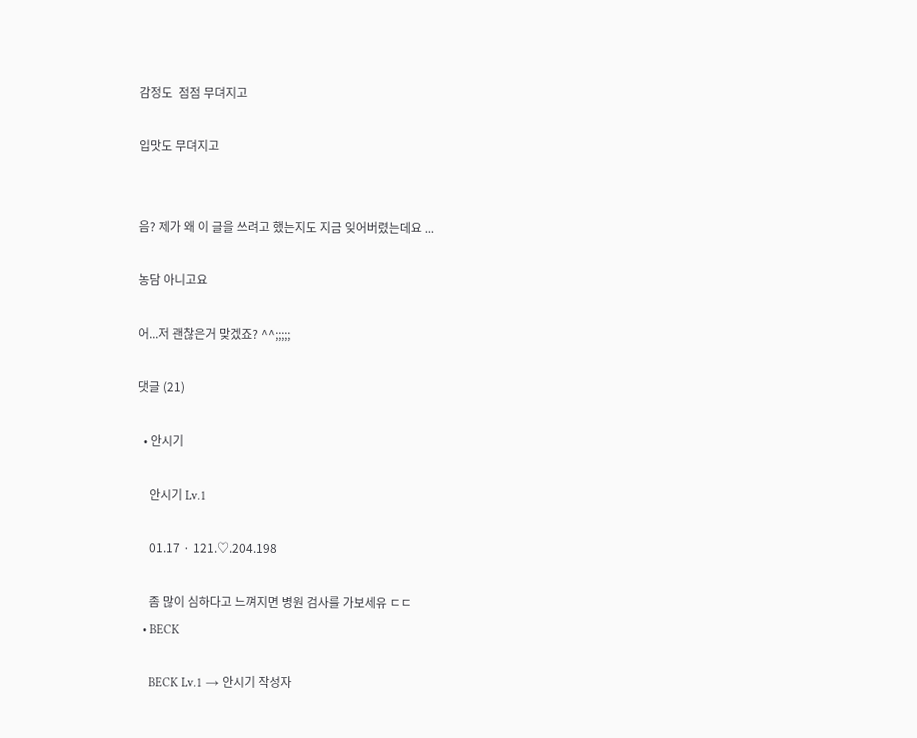감정도  점점 무뎌지고

입맛도 무뎌지고


음? 제가 왜 이 글을 쓰려고 했는지도 지금 잊어버렸는데요 ...

농담 아니고요

어...저 괜찮은거 맞겠죠? ^^;;;;;

댓글 (21)

  • 안시기

    안시기 Lv.1

    01.17 · 121.♡.204.198

    좀 많이 심하다고 느껴지면 병원 검사를 가보세유 ㄷㄷ
  • BECK

    BECK Lv.1 → 안시기 작성자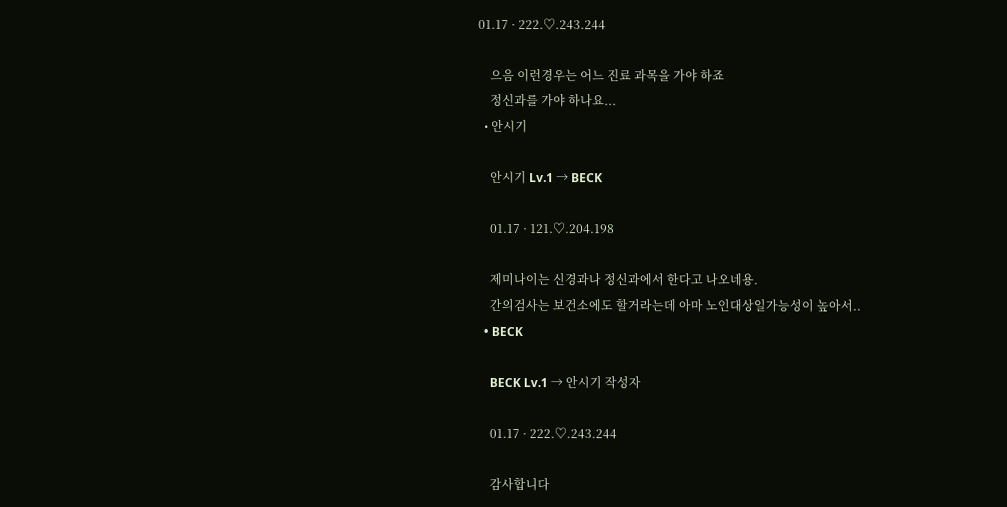01.17 · 222.♡.243.244

    으음 이런경우는 어느 진료 과목을 가야 하죠
    정신과를 가야 하나요...
  • 안시기

    안시기 Lv.1 → BECK

    01.17 · 121.♡.204.198

    제미나이는 신경과나 정신과에서 한다고 나오네용.
    간의검사는 보건소에도 할거라는데 아마 노인대상일가능성이 높아서..
  • BECK

    BECK Lv.1 → 안시기 작성자

    01.17 · 222.♡.243.244

    감사합니다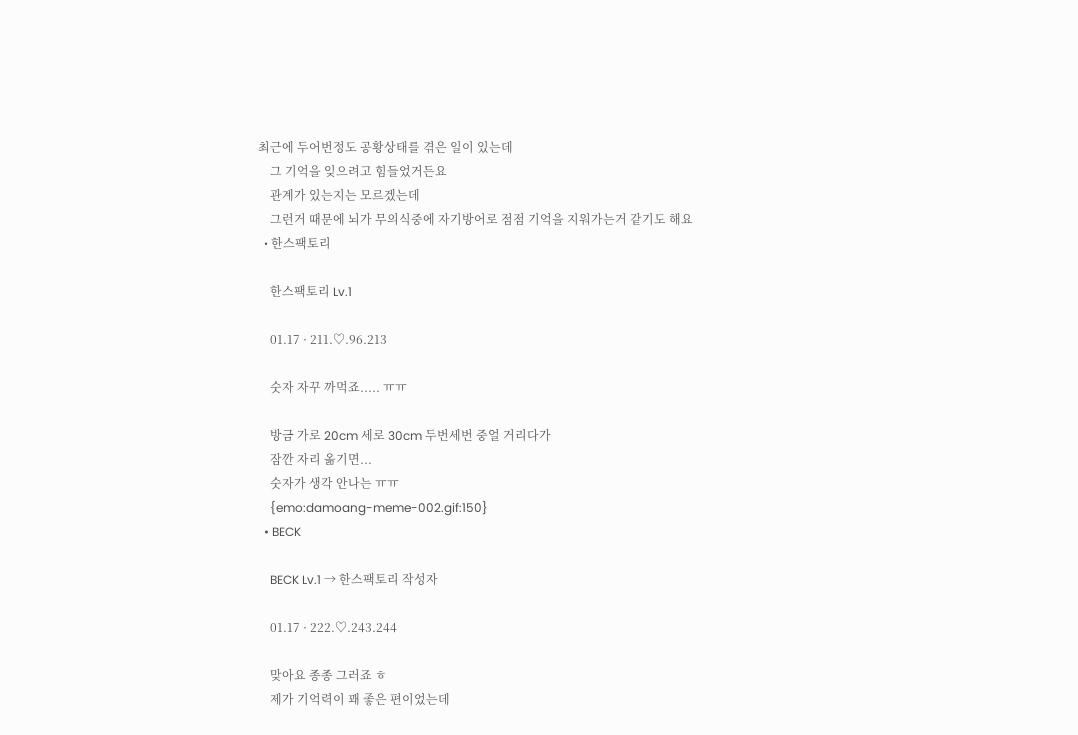최근에 두어번정도 공황상태를 겪은 일이 있는데
    그 기억을 잊으려고 힘들었거든요
    관계가 있는지는 모르겠는데
    그런거 때문에 뇌가 무의식중에 자기방어로 점점 기억을 지워가는거 같기도 해요
  • 한스팩토리

    한스팩토리 Lv.1

    01.17 · 211.♡.96.213

    숫자 자꾸 까먹죠..... ㅠㅠ

    방금 가로 20cm 세로 30cm 두번세번 중얼 거리다가
    잠깐 자리 옮기면...
    숫자가 생각 안나는 ㅠㅠ
    {emo:damoang-meme-002.gif:150}
  • BECK

    BECK Lv.1 → 한스팩토리 작성자

    01.17 · 222.♡.243.244

    맞아요 종종 그러죠 ㅎ
    제가 기억력이 꽤 좋은 편이었는데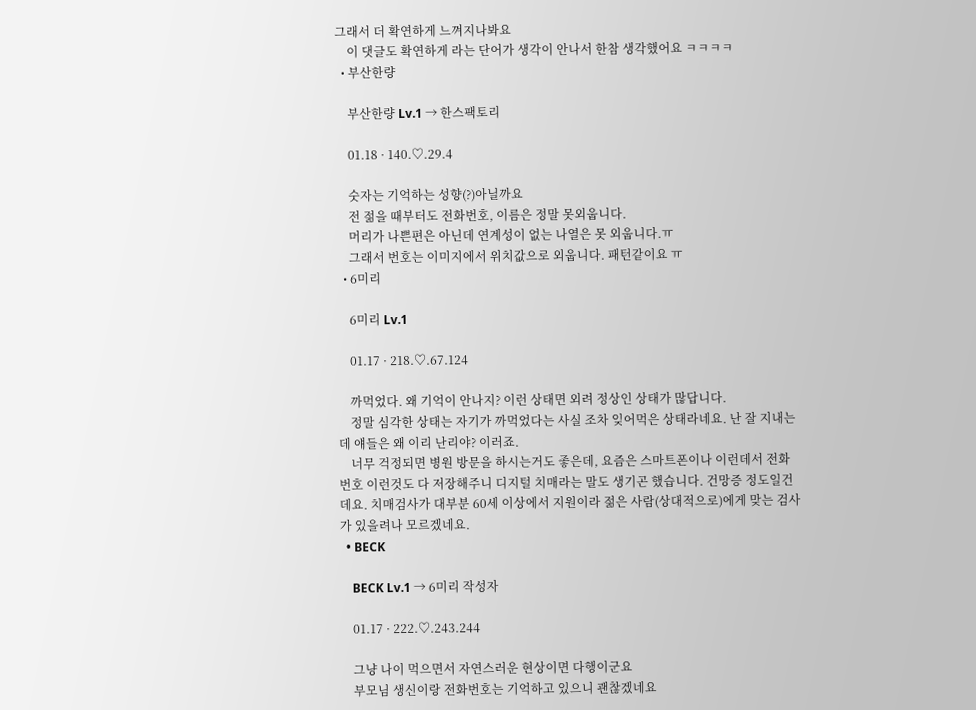그래서 더 확연하게 느껴지나봐요
    이 댓글도 확연하게 라는 단어가 생각이 안나서 한참 생각했어요 ㅋㅋㅋㅋ
  • 부산한량

    부산한량 Lv.1 → 한스팩토리

    01.18 · 140.♡.29.4

    숫자는 기억하는 성향(?)아닐까요
    전 젊을 때부터도 전화번호, 이름은 정말 못외웁니다.
    머리가 나쁜편은 아닌데 연계성이 없는 나열은 못 외웁니다.ㅠ
    그래서 번호는 이미지에서 위치값으로 외웁니다. 패턴같이요 ㅠ
  • 6미리

    6미리 Lv.1

    01.17 · 218.♡.67.124

    까먹었다. 왜 기억이 안나지? 이런 상태면 외려 정상인 상태가 많답니다.
    정말 심각한 상태는 자기가 까먹었다는 사실 조차 잊어먹은 상태라네요. 난 잘 지내는데 얘들은 왜 이리 난리야? 이러죠.
    너무 걱정되면 병원 방문을 하시는거도 좋은데, 요즘은 스마트폰이나 이런데서 전화번호 이런것도 다 저장해주니 디지털 치매라는 말도 생기곤 했습니다. 건망증 정도일건데요. 치매검사가 대부분 60세 이상에서 지원이라 젊은 사람(상대적으로)에게 맞는 검사가 있을려나 모르겠네요.
  • BECK

    BECK Lv.1 → 6미리 작성자

    01.17 · 222.♡.243.244

    그냥 나이 먹으면서 자연스러운 현상이면 다행이군요
    부모님 생신이랑 전화번호는 기억하고 있으니 괜찮겠네요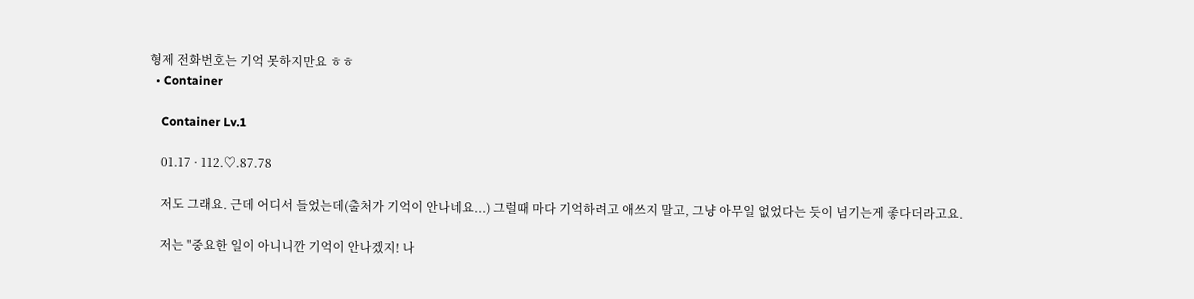형제 전화번호는 기억 못하지만요 ㅎㅎ
  • Container

    Container Lv.1

    01.17 · 112.♡.87.78

    저도 그래요. 근데 어디서 들었는데(출처가 기억이 안나네요...) 그럴때 마다 기억하려고 애쓰지 말고, 그냥 아무일 없었다는 듯이 넘기는게 좋다더라고요.

    저는 "중요한 일이 아니니깐 기억이 안나겠지! 나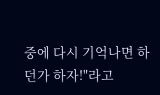중에 다시 기억나면 하던가 하자!"라고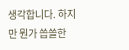생각합니다. 하지만 뭔가 씁쓸한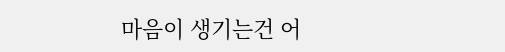마음이 생기는건 어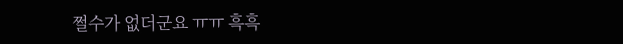쩔수가 없더군요 ㅠㅠ 흑흑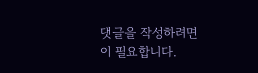댓글을 작성하려면 이 필요합니다.